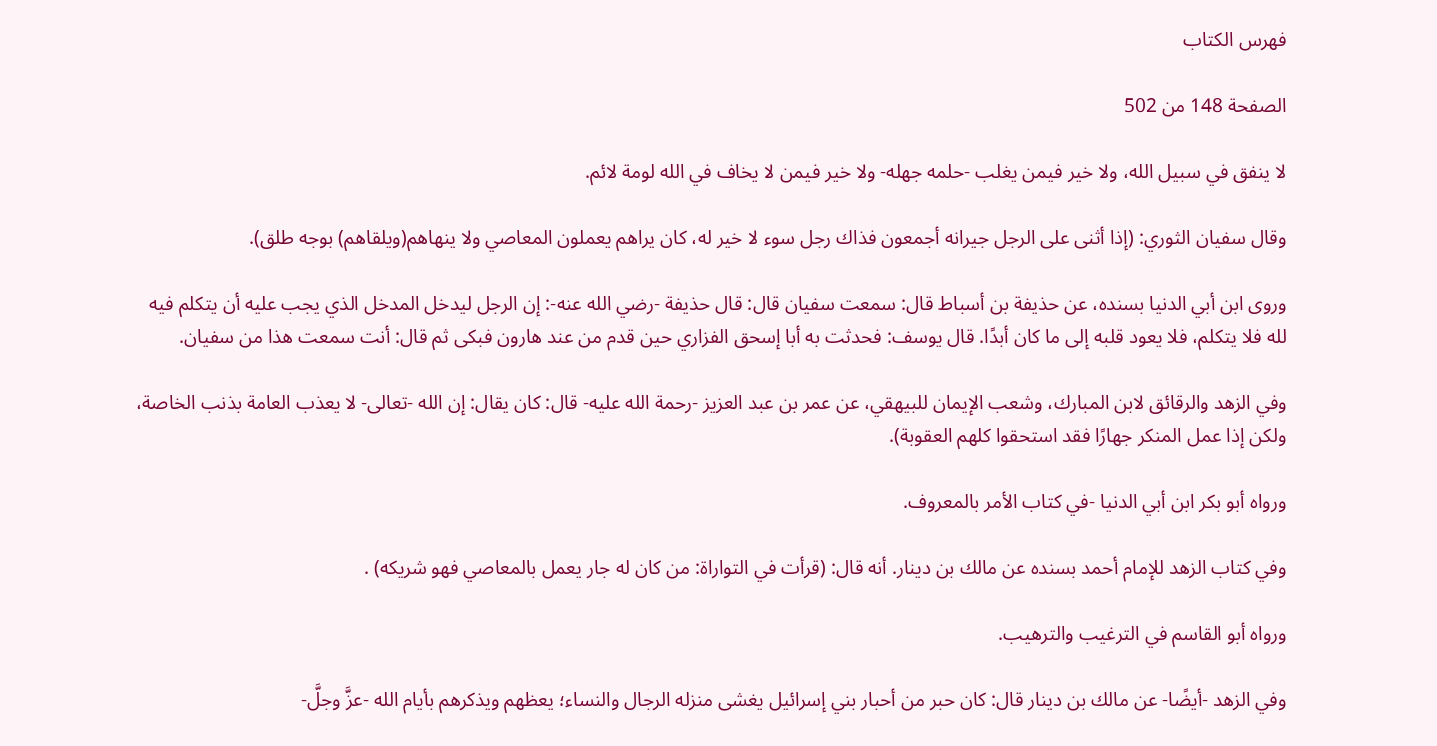فهرس الكتاب

الصفحة 148 من 502

لا ينفق في سبيل الله، ولا خير فيمن يغلب -حلمه جهله- ولا خير فيمن لا يخاف في الله لومة لائم.

وقال سفيان الثوري: (إذا أثنى على الرجل جيرانه أجمعون فذاك رجل سوء لا خير له، كان يراهم يعملون المعاصي ولا ينهاهم(ويلقاهم) بوجه طلق).

وروى ابن أبي الدنيا بسنده، عن حذيفة بن أسباط قال: سمعت سفيان قال: قال حذيفة -رضي الله عنه-: إن الرجل ليدخل المدخل الذي يجب عليه أن يتكلم فيه لله فلا يتكلم، فلا يعود قلبه إلى ما كان أبدًا. قال يوسف: فحدثت به أبا إسحق الفزاري حين قدم من عند هارون فبكى ثم قال: أنت سمعت هذا من سفيان.

وفي الزهد والرقائق لابن المبارك، وشعب الإيمان للبيهقي، عن عمر بن عبد العزيز -رحمة الله عليه- قال: كان يقال: إن الله -تعالى- لا يعذب العامة بذنب الخاصة، ولكن إذا عمل المنكر جهارًا فقد استحقوا كلهم العقوبة).

ورواه أبو بكر ابن أبي الدنيا -في كتاب الأمر بالمعروف.

وفي كتاب الزهد للإمام أحمد بسنده عن مالك بن دينار. أنه قال: (قرأت في التواراة: من كان له جار يعمل بالمعاصي فهو شريكه) .

ورواه أبو القاسم في الترغيب والترهيب.

وفي الزهد -أيضًا- عن مالك بن دينار قال: كان حبر من أحبار بني إسرائيل يغشى منزله الرجال والنساء؛ يعظهم ويذكرهم بأيام الله -عزَّ وجلَّ-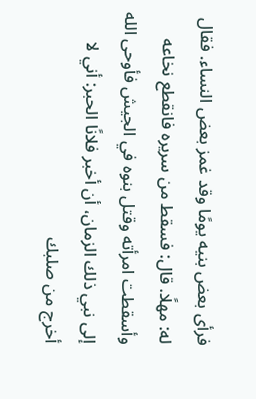فرأى بعض بنيه يومًا وقد غمز بعض النساء. فقال له: مهلًا. قال: فسقط من سريره فانقطع نخاعه وأسقطت امرأته وقتل بنوه في الجيش فأوحى الله إلى نبي ذلك الزمان، أن أخبر فلانًا الحبر: أني لا أخرج من صلبك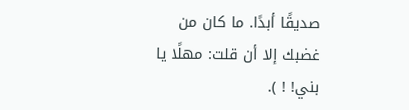صديقًا أبدًا. ما كان من غضبك إلا أن قلت: مهلًا يا بني! ! ).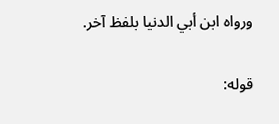ورواه ابن أبي الدنيا بلفظ آخر.

قوله: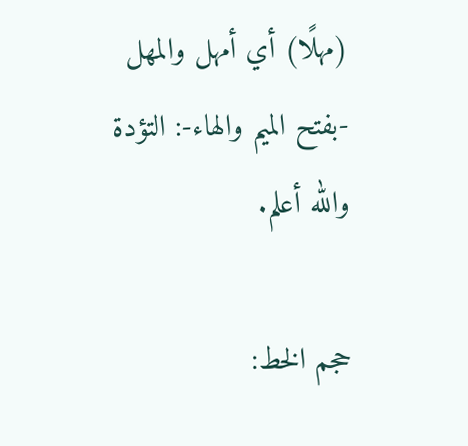(مهلًا) أي أمهل والمهل -بفتح الميم والهاء-: التؤدة والله أعلم.

حجم الخط: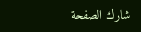شارك الصفحة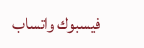فيسبوك واتساب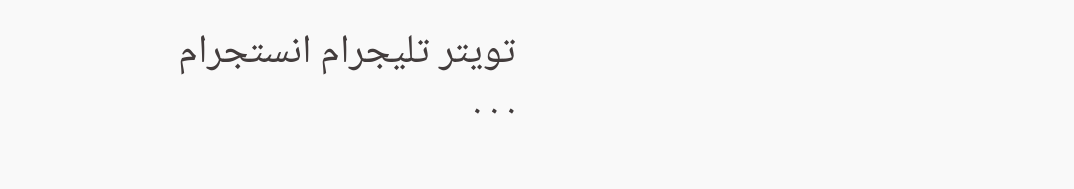تويتر تليجرام انستجرام
. . .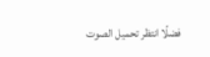فضلًا انتظر تحميل الصوت